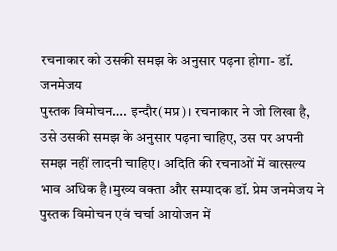रचनाकार को उसकी समझ के अनुसार पढ़ना होगा- डॉ. जनमेजय
पुस्तक विमोचन…. इन्दौर(मप्र)। रचनाकार ने जो लिखा है, उसे उसकी समझ के अनुसार पढ़ना चाहिए, उस पर अपनी समझ नहीं लादनी चाहिए। अदिति की रचनाओं में वात्सल्य भाव अधिक है।मुख्य वक्ता और सम्पादक डॉ. प्रेम जनमेजय ने पुस्तक विमोचन एवं चर्चा आयोजन में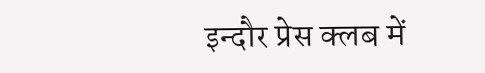इन्दौर प्रेस क्लब में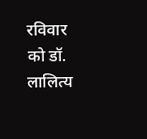रविवार को डॉ. लालित्य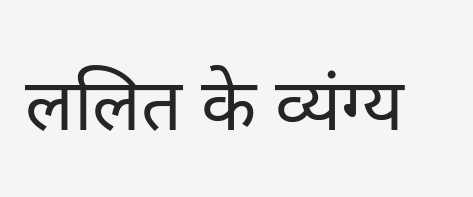ललित के व्यंग्य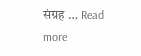संग्रह … Read more